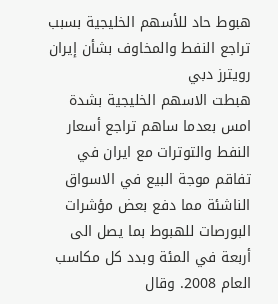هبوط حاد للأسهم الخليجية بسبب تراجع النفط والمخاوف بشأن إيران
رويترز دبي
هبطت الاسهم الخليجية بشدة امس بعدما ساهم تراجع أسعار النفط والتوترات مع ايران في تفاقم موجة البيع في الاسواق الناشئة مما دفع بعض مؤشرات البورصات للهبوط بما يصل الى أربعة في المئة وبدد كل مكاسب العام 2008. وقال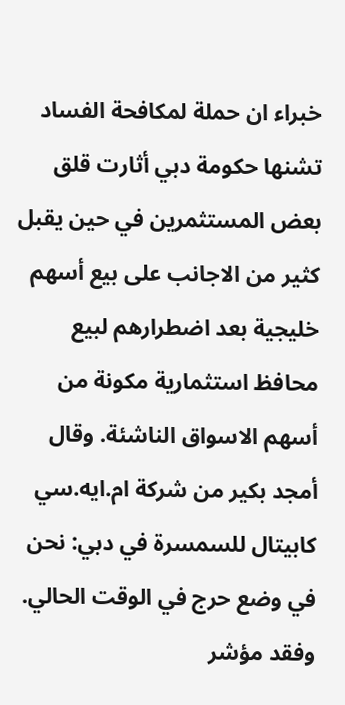خبراء ان حملة لمكافحة الفساد تشنها حكومة دبي أثارت قلق بعض المستثمرين في حين يقبل كثير من الاجانب على بيع أسهم خليجية بعد اضطرارهم لبيع محافظ استثمارية مكونة من أسهم الاسواق الناشئة. وقال أمجد بكير من شركة ام.ايه.سي كابيتال للسمسرة في دبي: نحن في وضع حرج في الوقت الحالي. وفقد مؤشر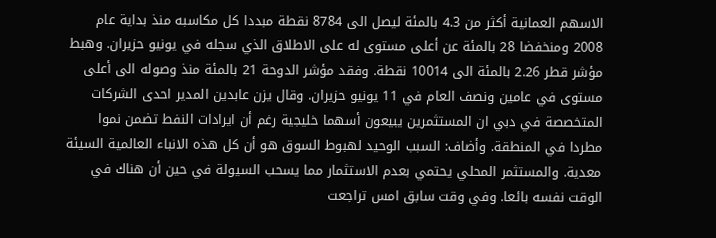الاسهم العمانية أكثر من 4.3 بالمئة ليصل الى 8784 نقطة مبددا كل مكاسبه منذ بداية عام 2008 ومنخفضا 28 بالمئة عن أعلى مستوى له على الاطلاق الذي سجله في يونيو حزيران. وهبط مؤشر قطر 2.26 بالمئة الى 10014 نقطة. وفقد مؤشر الدوحة 21 بالمئة منذ وصوله الى أعلى مستوى في عامين ونصف العام في 11 يونيو حزيران. وقال يزن عابدين المدير احدى الشركات المتخصصة في دبي ان المستثمرين يبيعون أسهما خليجية رغم أن ايرادات النفط تضمن نموا مطردا في المنطقة. وأضاف: السبب الوحيد لهبوط السوق هو أن كل هذه الانباء العالمية السيئة معدية. والمستثمر المحلي يحتمي بعدم الاستثمار مما يسحب السيولة في حين أن هناك في الوقت نفسه بائعا. وفي وقت سابق امس تراجعت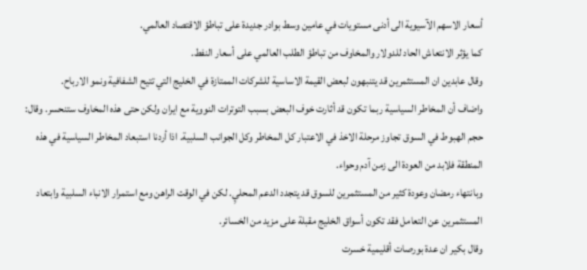أسعار الاسهم الآسيوية الى أدنى مستويات في عامين وسط بوادر جديدة على تباطؤ الاقتصاد العالمي.
كما يؤثر الانتعاش الحاد للدولار والمخاوف من تباطؤ الطلب العالمي على أسعار النفط.
وقال عابدين ان المستثمرين قد يتنبهون لبعض القيمة الاساسية للشركات الممتازة في الخليج التي تتيح الشفافية ونمو الارباح.
واضاف أن المخاطر السياسية ربما تكون قد أثارت خوف البعض بسبب التوترات النووية مع ايران ولكن حتى هذه المخاوف ستنحسر. وقال: حجم الهبوط في السوق تجاوز مرحلة الاخذ في الاعتبار كل المخاطر وكل الجوانب السلبية. اذا أردنا استبعاد المخاطر السياسية في هذه المنطقة فلابد من العودة الى زمن آدم وحواء.
وبانتهاء رمضان وعودة كثير من المستثمرين للسوق قد يتجدد الدعم المحليِ. لكن في الوقت الراهن ومع استمرار الانباء السلبية وابتعاد المستثمرين عن التعامل فقد تكون أسواق الخليج مقبلة على مزيد من الخسائر.
وقال بكير ان عدة بورصات أقليمية خسرت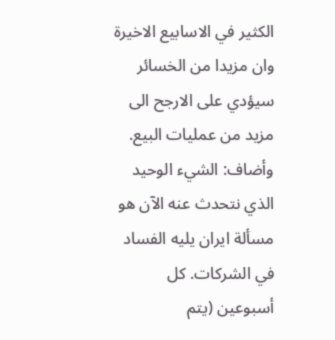الكثير في الاسابيع الاخيرة وان مزيدا من الخسائر سيؤدي على الارجح الى مزيد من عمليات البيع.
وأضاف: الشيء الوحيد الذي نتحدث عنه الآن هو مسألة ايران يليه الفساد في الشركات. كل أسبوعين (يتم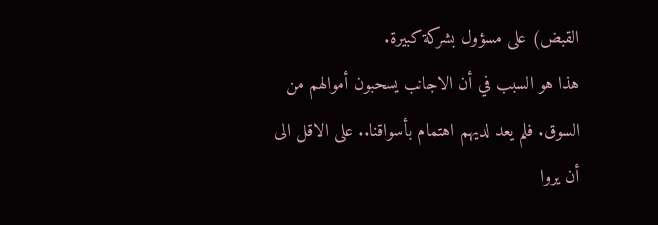القبض) على مسؤول بشركة كبيرة.
هذا هو السبب في أن الاجانب يسحبون أموالهم من السوق. فلم يعد لديهم اهتمام بأسواقنا.. على الاقل الى أن يروا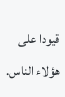قيودا على هؤلاء الناس.